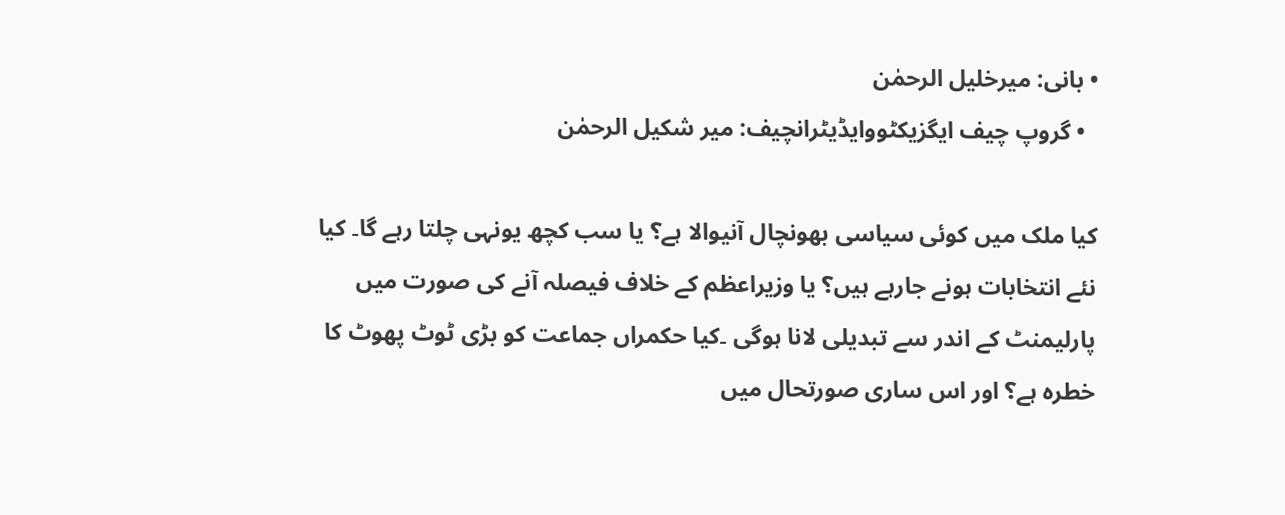• بانی: میرخلیل الرحمٰن
  • گروپ چیف ایگزیکٹووایڈیٹرانچیف: میر شکیل الرحمٰن

کیا ملک میں کوئی سیاسی بھونچال آنیوالا ہے؟ یا سب کچھ یونہی چلتا رہے گا۔ کیا نئے انتخابات ہونے جارہے ہیں؟ یا وزیراعظم کے خلاف فیصلہ آنے کی صورت میں پارلیمنٹ کے اندر سے تبدیلی لانا ہوگی ۔کیا حکمراں جماعت کو بڑی ٹوٹ پھوٹ کا خطرہ ہے؟ اور اس ساری صورتحال میں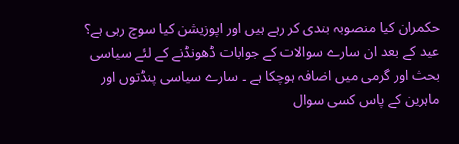حکمران کیا منصوبہ بندی کر رہے ہیں اور اپوزیشن کیا سوچ رہی ہے؟ عید کے بعد ان سارے سوالات کے جوابات ڈھونڈنے کے لئے سیاسی بحث اور گرمی میں اضافہ ہوچکا ہے ۔ سارے سیاسی پنڈتوں اور ماہرین کے پاس کسی سوال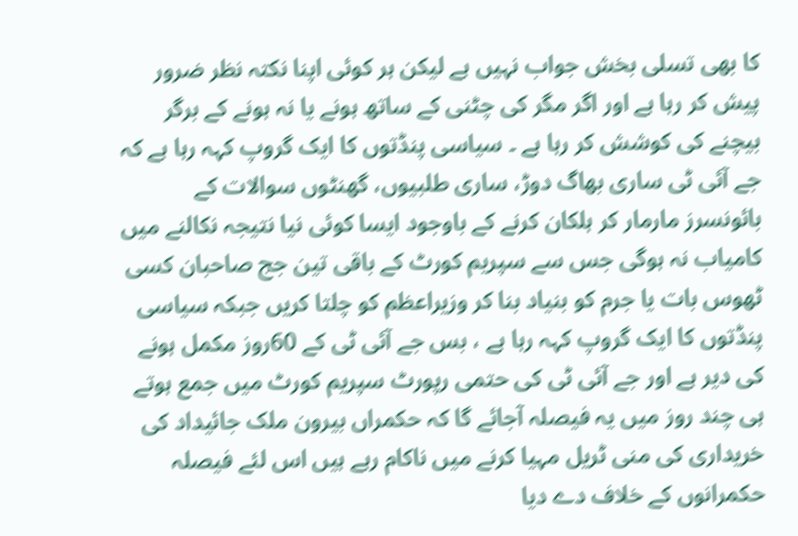کا بھی تسلی بخش جواب نہیں ہے لیکن ہر کوئی اپنا نکتہ نظر ضرور پیش کر رہا ہے اور اگر مگر کی چٹنی کے ساتھ ہونے یا نہ ہونے کے برگر بیچنے کی کوشش کر رہا ہے ۔ سیاسی پنڈتوں کا ایک گروپ کہہ رہا ہے کہ جے آئی ٹی ساری بھاگ دوڑ، ساری طلبیوں، گھنٹوں سوالات کے بائونسرز مارمار کر ہلکان کرنے کے باوجود ایسا کوئی نیا نتیجہ نکالنے میں کامیاب نہ ہوگی جس سے سپریم کورٹ کے باقی تین جج صاحبان کسی ٹھوس بات یا جرم کو بنیاد بنا کر وزیراعظم کو چلتا کریں جبکہ سیاسی پنڈتوں کا ایک گروپ کہہ رہا ہے ، بس جے آئی ٹی کے 60روز مکمل ہونے کی دیر ہے اور جے آئی ٹی کی حتمی رپورٹ سپریم کورٹ میں جمع ہوتے ہی چند روز میں یہ فیصلہ آجائے گا کہ حکمراں بیرون ملک جائیداد کی خریداری کی منی ٹریل مہیا کرنے میں ناکام رہے ہیں اس لئے فیصلہ حکمرانوں کے خلاف دے دیا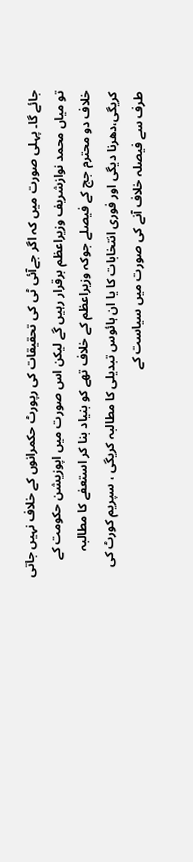جائے گا۔ پہلی صورت میں کہ اگر جےآئی ٹی کی تحقیقات کی رپورٹ حکمرانوں کے خلاف نہیں جاتی تو میاں محمد نوازشریف وزیراعظم برقرار رہیں گے لیکن اس صورت میں اپوزیشن حکومت کے خلاف دو محترم جج کے فیصلے جوکہ وزیراعظم کے خلاف تھے کو بنیاد بنا کر استعفے کا مطالبہ کریگی،دھرنا دیگی اور فوری انتخابات کا یا ان ہائوس تبدیلی کا مطالبہ کریگی ، سپریم کورٹ کی طرف سے فیصلہ خلاف آنے کی صورت میں سیاست کے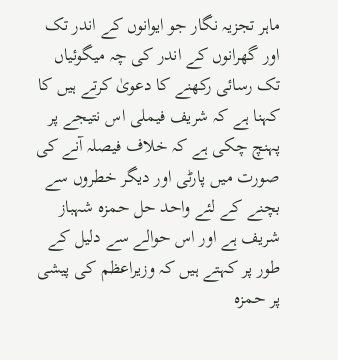ماہر تجزیہ نگار جو ایوانوں کے اندر تک اور گھرانوں کے اندر کی چہ میگوئیاں تک رسائی رکھنے کا دعویٰ کرتے ہیں کا کہنا ہے کہ شریف فیملی اس نتیجے پر پہنچ چکی ہے کہ خلاف فیصلہ آنے کی صورت میں پارٹی اور دیگر خطروں سے بچنے کے لئے واحد حل حمزہ شہباز شریف ہے اور اس حوالے سے دلیل کے طور پر کہتے ہیں کہ وزیراعظم کی پیشی پر حمزہ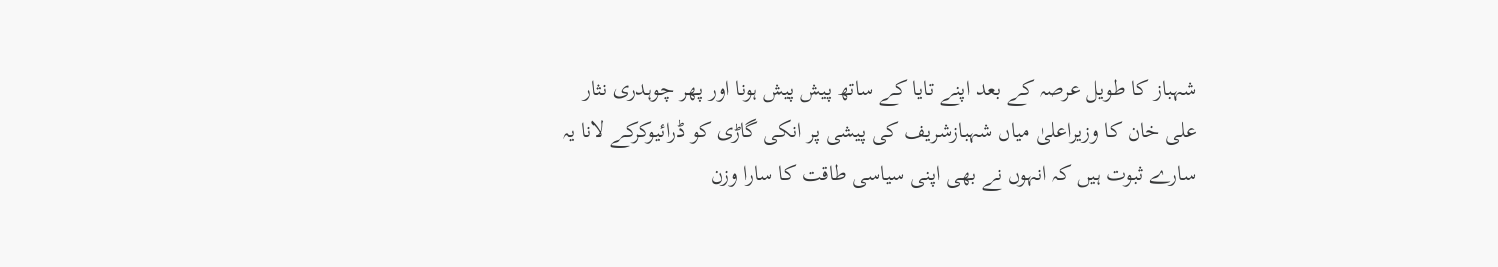شہباز کا طویل عرصہ کے بعد اپنے تایا کے ساتھ پیش پیش ہونا اور پھر چوہدری نثار علی خان کا وزیراعلیٰ میاں شہبازشریف کی پیشی پر انکی گاڑی کو ڈرائیوکرکے لانا یہ سارے ثبوت ہیں کہ انہوں نے بھی اپنی سیاسی طاقت کا سارا وزن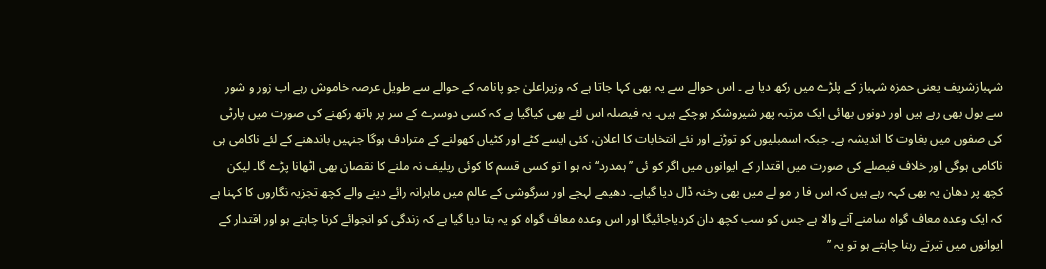شہبازشریف یعنی حمزہ شہباز کے پلڑے میں رکھ دیا ہے ۔ اس حوالے سے یہ بھی کہا جاتا ہے کہ وزیراعلیٰ جو پانامہ کے حوالے سے طویل عرصہ خاموش رہے اب زور و شور سے بول بھی رہے ہیں اور دونوں بھائی ایک مرتبہ پھر شیروشکر ہوچکے ہیں۔ یہ فیصلہ اس لئے بھی کیاگیا ہے کہ کسی دوسرے کے سر پر ہاتھ رکھنے کی صورت میں پارٹی کی صفوں میں بغاوت کا اندیشہ ہے۔ جبکہ اسمبلیوں کو توڑنے اور نئے انتخابات کا اعلان، کئی ایسے کٹے اور کٹیاں کھولنے کے مترادف ہوگا جنہیں باندھنے کے لئے ناکامی ہی ناکامی ہوگی اور خلاف فیصلے کی صورت میں اقتدار کے ایوانوں میں اگر کو ئی ’’ہمدرد‘‘ نہ ہو ا تو کسی قسم کا کوئی ریلیف نہ ملنے کا نقصان بھی اٹھانا پڑے گا۔ لیکن کچھ پر دھان یہ بھی کہہ رہے ہیں کہ اس فا ر مو لے میں بھی رخنہ ڈال دیا گیاہے۔ دھیمے لہجے اور سرگوشی کے عالم میں ماہرانہ رائے دینے والے کچھ تجزیہ نگاروں کا کہنا ہے کہ ایک وعدہ معاف گواہ سامنے آنے والا ہے جس کو سب کچھ دان کردیاجائیگا اور اس وعدہ معاف گواہ کو یہ بتا دیا گیا ہے کہ زندگی کو انجوائے کرنا چاہتے ہو اور اقتدار کے ایوانوں میں تیرتے رہنا چاہتے ہو تو یہ ’’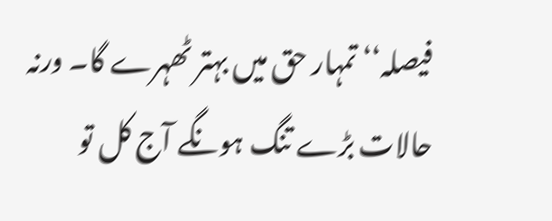فیصلہ‘‘ تمہار حق میں بہتر ٹھہرے گا۔ ورنہ حالات بڑے تنگ ہونگے آج کل تو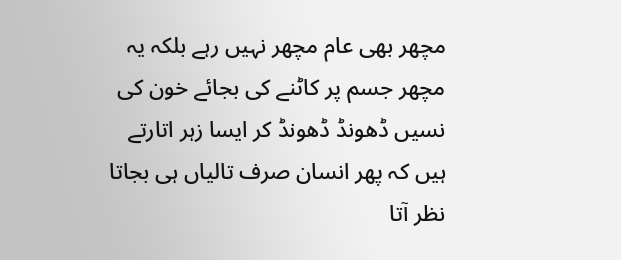مچھر بھی عام مچھر نہیں رہے بلکہ یہ مچھر جسم پر کاٹنے کی بجائے خون کی نسیں ڈھونڈ ڈھونڈ کر ایسا زہر اتارتے ہیں کہ پھر انسان صرف تالیاں ہی بجاتا نظر آتا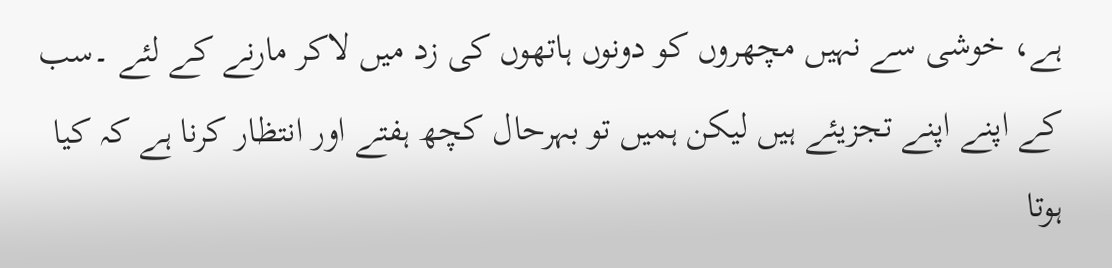ہے، خوشی سے نہیں مچھروں کو دونوں ہاتھوں کی زد میں لاکر مارنے کے لئے ۔سب کے اپنے اپنے تجزیئے ہیں لیکن ہمیں تو بہرحال کچھ ہفتے اور انتظار کرنا ہے کہ کیا ہوتا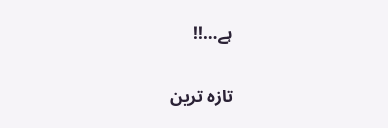ہے…!!

تازہ ترین